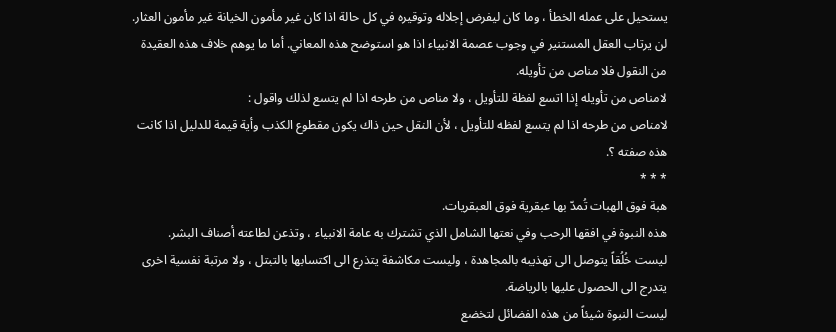يستحيل على عمله الخطأ ، وما كان ليفرض إجلاله وتوقيره في كل حالة اذا كان غير مأمون الخيانة غير مأمون العثار.
لن يرتاب العقل المستنير في وجوب عصمة الانبياء اذا هو استوضح هذه المعاني. أما ما يوهم خلاف هذه العقيدة من النقول فلا مناص من تأويله.
لامناص من تأويله إذا اتسع لفظة للتأويل ، ولا مناص من طرحه اذا لم يتسع لذلك واقول :
لامناص من طرحه اذا لم يتسع لفظه للتأويل ، لأن النقل حين ذاك يكون مقطوع الكذب وأية قيمة للدليل اذا كانت هذه صفته ؟.
* * *
هبة فوق الهبات تُمدّ بها عبقرية فوق العبقريات.
هذه النبوة في افقها الرحب وفي نعتها الشامل الذي تشترك به عامة الانبياء ، وتذعن لطاعته أصناف البشر.
ليست خُلُقاً يتوصل الى تهذيبه بالمجاهدة ، وليست مكاشفة يتذرع الى اكتسابها بالتبتل ، ولا مرتبة نفسية اخرى يتدرج الى الحصول عليها بالرياضة.
ليست النبوة شيئاً من هذه الفضائل لتخضع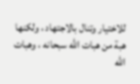للاختيار وتنال بالاجتهاد ، ولكنها هبة من هبات الله سبحانه ، وهبات الله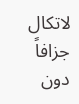لاتكال جزافاً دون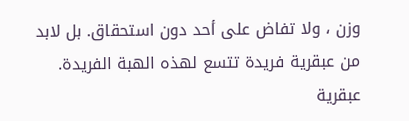وزن ، ولا تفاض على أحد دون استحقاق. بل لابد من عبقرية فريدة تتسع لهذه الهبة الفريدة.
عبقرية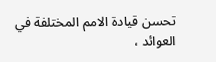تحسن قيادة الامم المختلفة في
العوائد ،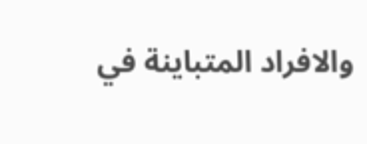والافراد المتباينة في